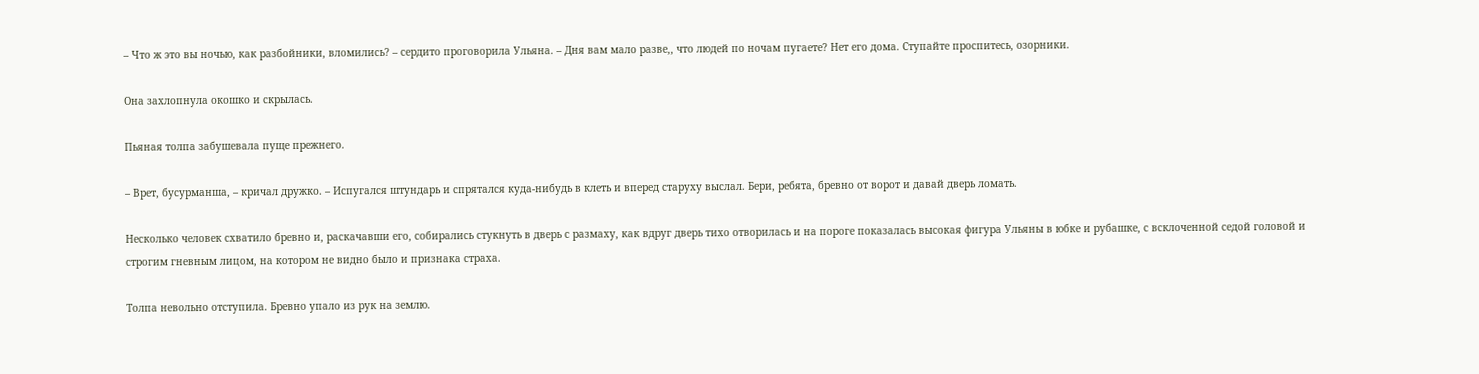– Что ж это вы ночью, как разбойники, вломились? – сердито проговорила Ульяна. – Дня вам мало разве,, что людей по ночам пугаете? Нет его дома. Ступайте проспитесь, озорники.

Она захлопнула окошко и скрылась.

Пьяная толпа забушевала пуще прежнего.

– Врет, бусурманша, – кричал дружко. – Испугался штундарь и спрятался куда-нибудь в клеть и вперед старуху выслал. Бери, ребята, бревно от ворот и давай дверь ломать.

Несколько человек схватило бревно и, раскачавши его, собирались стукнуть в дверь с размаху, как вдруг дверь тихо отворилась и на пороге показалась высокая фигура Ульяны в юбке и рубашке, с всклоченной седой головой и строгим гневным лицом, на котором не видно было и признака страха.

Толпа невольно отступила. Бревно упало из рук на землю.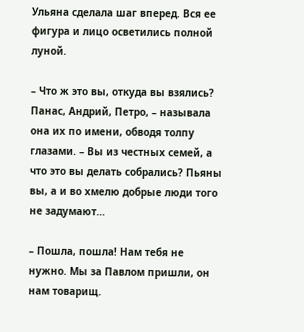Ульяна сделала шаг вперед. Вся ее фигура и лицо осветились полной луной.

– Что ж это вы, откуда вы взялись? Панас, Андрий, Петро, – называла она их по имени, обводя толпу глазами. – Вы из честных семей, а что это вы делать собрались? Пьяны вы, а и во хмелю добрые люди того не задумают…

– Пошла, пошла! Нам тебя не нужно. Мы за Павлом пришли, он нам товарищ.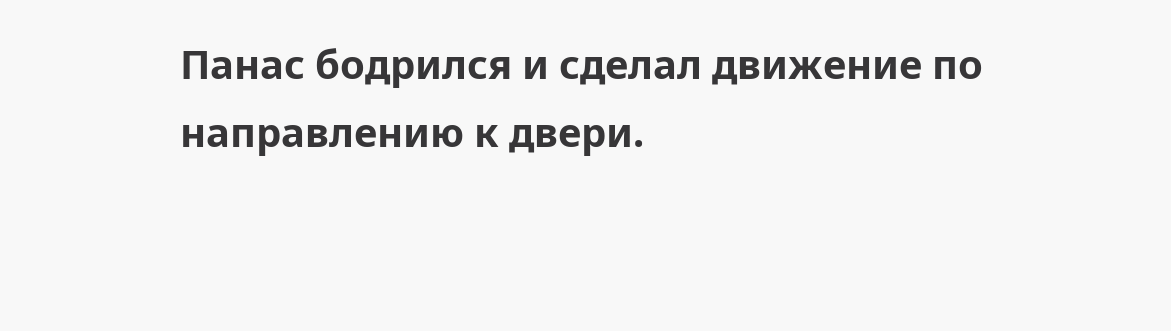Панас бодрился и сделал движение по направлению к двери.